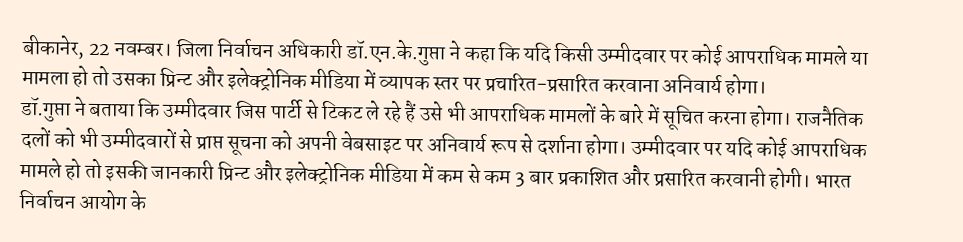बीकानेर, 22 नवम्बर। जिला निर्वाचन अधिकारी डॉ.एन.के.गुप्ता ने कहा कि यदि किसी उम्मीदवार पर कोई आपराधिक मामले या मामला हो तो उसका प्रिन्ट और इलेक्ट्रोनिक मीडिया में व्यापक स्तर पर प्रचारित-प्रसारित करवाना अनिवार्य होगा।
डॉ.गुप्ता ने बताया कि उम्मीदवार जिस पार्टी से टिकट ले रहे हैं उसे भी आपराधिक मामलों के बारे में सूचित करना होगा। राजनैतिक दलों को भी उम्मीदवारों से प्राप्त सूचना को अपनी वेबसाइट पर अनिवार्य रूप से दर्शाना होगा। उम्मीदवार पर यदि कोई आपराधिक मामले हो तो इसकी जानकारी प्रिन्ट और इलेक्ट्रोनिक मीडिया में कम से कम 3 बार प्रकाशित और प्रसारित करवानी होगी। भारत निर्वाचन आयोग के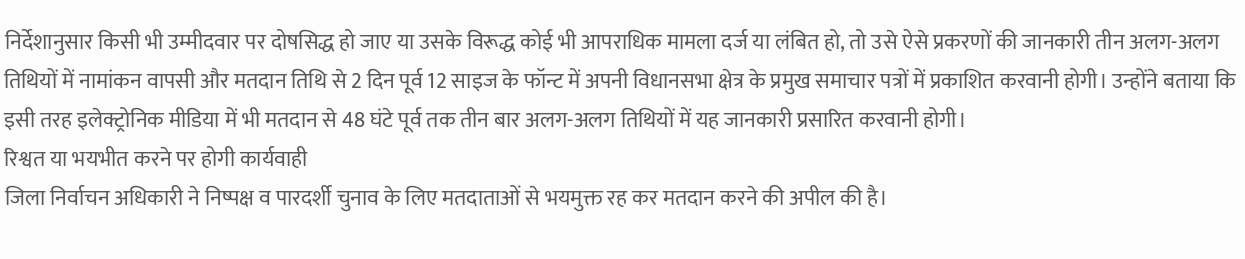निर्देशानुसार किसी भी उम्मीदवार पर दोषसिद्ध हो जाए या उसके विरूद्ध कोई भी आपराधिक मामला दर्ज या लंबित हो, तो उसे ऐसे प्रकरणों की जानकारी तीन अलग-अलग तिथियों में नामांकन वापसी और मतदान तिथि से 2 दिन पूर्व 12 साइज के फॉन्ट में अपनी विधानसभा क्षेत्र के प्रमुख समाचार पत्रों में प्रकाशित करवानी होगी। उन्होंने बताया कि इसी तरह इलेक्ट्रोनिक मीडिया में भी मतदान से 48 घंटे पूर्व तक तीन बार अलग-अलग तिथियों में यह जानकारी प्रसारित करवानी होगी।
रिश्वत या भयभीत करने पर होगी कार्यवाही
जिला निर्वाचन अधिकारी ने निष्पक्ष व पारदर्शी चुनाव के लिए मतदाताओं से भयमुक्त रह कर मतदान करने की अपील की है।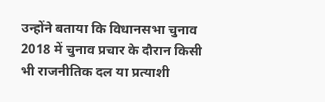उन्होंने बताया कि विधानसभा चुनाव 2018 में चुनाव प्रचार के दौरान किसी भी राजनीतिक दल या प्रत्याशी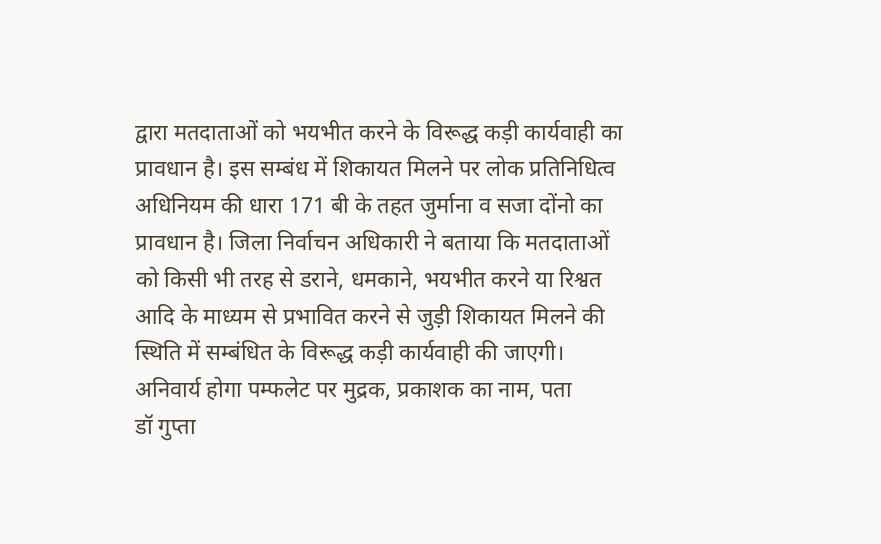द्वारा मतदाताओं को भयभीत करने के विरूद्ध कड़ी कार्यवाही का प्रावधान है। इस सम्बंध में शिकायत मिलने पर लोक प्रतिनिधित्व अधिनियम की धारा 171 बी के तहत जुर्माना व सजा दोंनो का प्रावधान है। जिला निर्वाचन अधिकारी ने बताया कि मतदाताओं को किसी भी तरह से डराने, धमकाने, भयभीत करने या रिश्वत आदि के माध्यम से प्रभावित करने से जुड़ी शिकायत मिलने की स्थिति में सम्बंधित के विरूद्ध कड़ी कार्यवाही की जाएगी।
अनिवार्य होगा पम्फलेट पर मुद्रक, प्रकाशक का नाम, पता
डॉ गुप्ता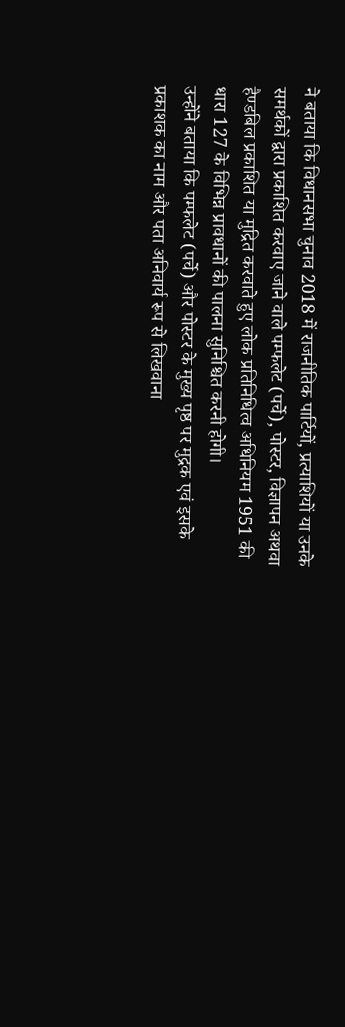ने बताया कि विधानसभा चुनाव 2018 में राजनीतिक पार्टियों, प्रत्याशियों या उनके समर्थकों द्वारा प्रकाशित करवाए जाने वाले पम्फलेट (पर्चे), पोस्टर, विज्ञापन अथवा हैण्डबिल प्रकाशित या मुद्रित करवाते हुए लोक प्रतिनिधित्व अधिनियम 1951 की धारा 127 के विभिन्न प्रावधानों की पालना सुनिश्चित करनी होगी।
उन्होंने बताया कि पम्फलेट (पर्चे) और पोस्टर के मुख्य पृष्ठ पर मुद्रक एवं इसके प्रकाशक का नाम और पता अनिवार्य रूप से लिखवाना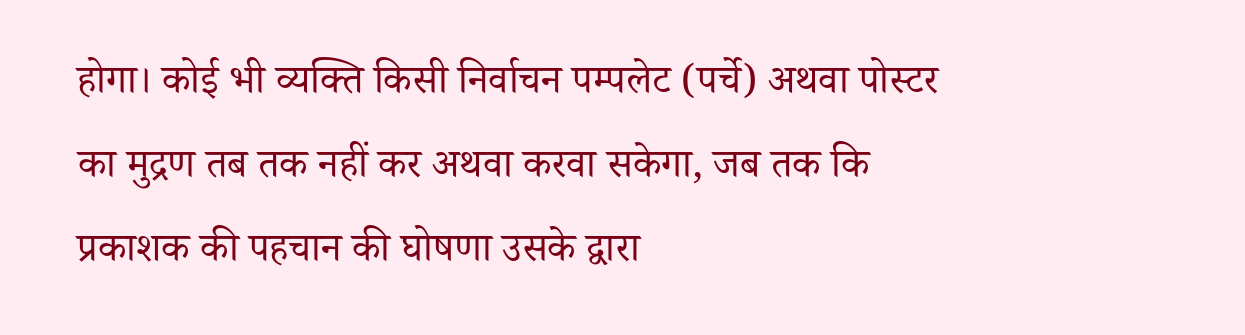होगा। कोई भी व्यक्ति किसी निर्वाचन पम्पलेट (पर्चे) अथवा पोस्टर का मुद्रण तब तक नहीं कर अथवा करवा सकेगा, जब तक कि प्रकाशक की पहचान की घोषणा उसके द्वारा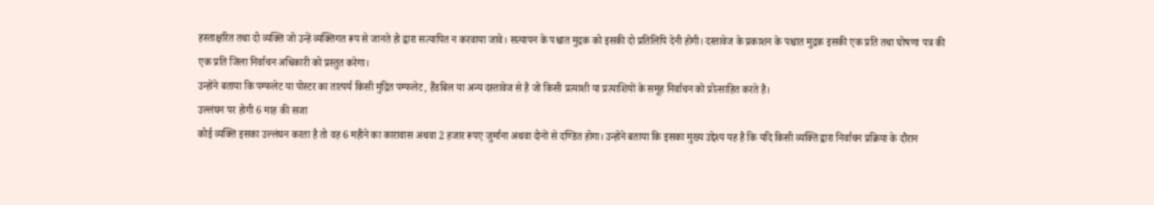हस्ताक्षरित तथा दो व्यक्ति जो उन्हें व्यक्तिगत रूप से जानते हो द्वारा सत्यापित न करवाया जावे। सत्यापन के पश्चात मुद्रक को इसकी दो प्रतिलिपि देनी होगी। दस्तावेज के प्रकाशन के पश्चात मुद्रक इसकी एक प्रति तथा घोषणा पत्र की एक प्रति जिला निर्वाचन अधिकारी को प्रस्तुत करेगा।
उन्होंने बताया कि पम्फलेट या पोस्टर का तात्पर्य किसी मुद्रित पम्फलेट, हैंडबिल या अन्य दस्तावेज से है जो किसी प्रत्याशी या प्रत्याशियों के समूह निर्वाचन को प्रोत्साहित करते है।
उल्लंघन पर होगी 6 माह की सजा
कोई व्यक्ति इसका उल्लंघन करता है तो वह 6 महीने का कारावास अथवा 2 हजार रूपए जुर्माना अथवा दोनों से दण्डित होगा। उन्होंने बताया कि इसका मुख्य उद्देश्य यह है कि यदि किसी व्यक्ति द्वारा निर्वाचन प्रक्रिया के दौरान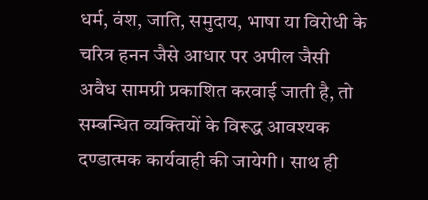धर्म, वंश, जाति, समुदाय, भाषा या विरोधी के चरित्र हनन जैसे आधार पर अपील जैसी अवैध सामग्री प्रकाशित करवाई जाती है, तो सम्बन्धित व्यक्तियों के विरूद्ध आवश्यक दण्डात्मक कार्यवाही की जायेगी। साथ ही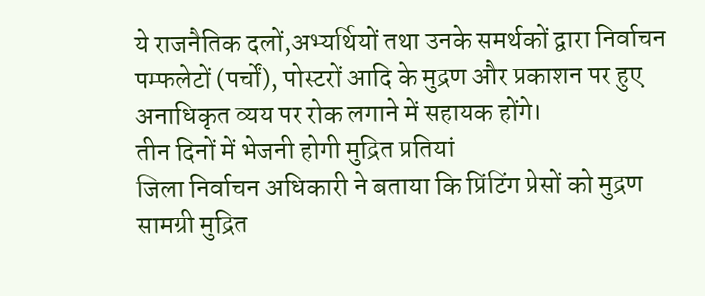ये राजनैतिक दलों,अभ्यर्थियों तथा उनके समर्थकों द्वारा निर्वाचन पम्फलेटों (पर्चों), पोस्टरों आदि के मुद्रण और प्रकाशन पर हुए अनाधिकृत व्यय पर रोक लगाने में सहायक होंगे।
तीन दिनों में भेजनी होगी मुद्रित प्रतियां
जिला निर्वाचन अधिकारी ने बताया कि प्रिंटिंग प्रेसों को मुद्रण सामग्री मुद्रित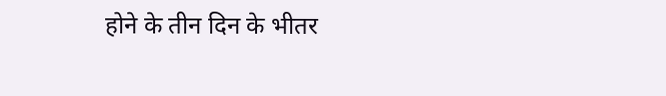होने के तीन दिन के भीतर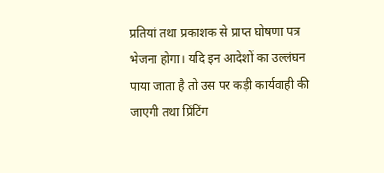प्रतियां तथा प्रकाशक से प्राप्त घोषणा पत्र भेजना होगा। यदि इन आदेशों का उल्लंघन पाया जाता है तो उस पर कड़ी कार्यवाही की जाएगी तथा प्रिंटिंग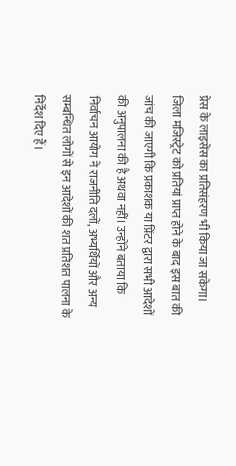प्रेस के लाइसेंस का प्रतिसंहरण भी किया जा सकेगा। जिला मजिस्ट्रेट को प्रतियां प्राप्त होने के बाद इस बात की जांच की जाएगी कि प्रकाशक या प्रिंटर द्वारा सभी आदेशों की अनुपालना की है अथवा नहीं। उन्होंने बताया कि निर्वाचन आयोग ने राजनीति दलों, अभ्यर्थियों और अन्य सम्बन्धित लोगों से इन आदेशों की शत प्रतिशत पालना के निर्देश दिए हैं।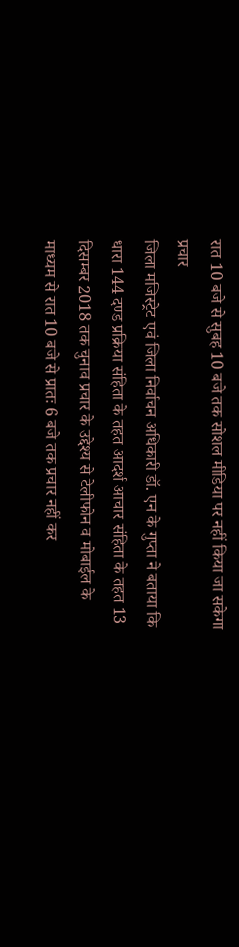रात 10 बजे से सुबह 10 बजे तक सोशल मीडिया पर नहीं किया जा सकेगा प्रचार
जिला मजिस्ट्रेट एवं जिला निर्वाचन अधिकारी डॉ. एन के गुप्ता ने बताया कि धारा 144 दण्ड प्रक्रिया संहिता के तहत आदर्श आचार संहिता के तहत 13 दिसम्बर 2018 तक चुनाव प्रचार के उद्देश्य से टेलीफोन व मोबाईल के माध्यम से रात 10 बजे से प्रातः 6 बजे तक प्रचार नहीं कर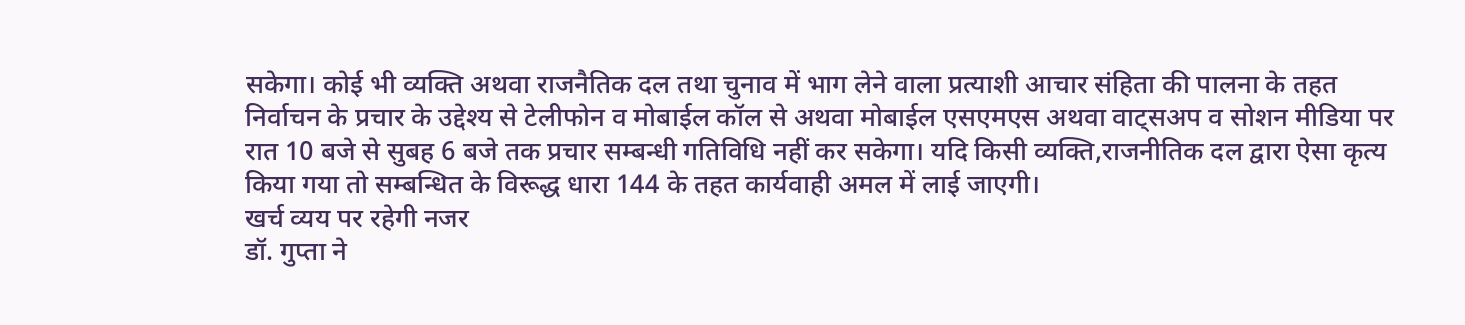सकेगा। कोई भी व्यक्ति अथवा राजनैतिक दल तथा चुनाव में भाग लेने वाला प्रत्याशी आचार संहिता की पालना के तहत निर्वाचन के प्रचार के उद्देश्य से टेलीफोन व मोबाईल कॉल से अथवा मोबाईल एसएमएस अथवा वाट्सअप व सोशन मीडिया पर रात 10 बजे से सुबह 6 बजे तक प्रचार सम्बन्धी गतिविधि नहीं कर सकेगा। यदि किसी व्यक्ति,राजनीतिक दल द्वारा ऐसा कृत्य किया गया तो सम्बन्धित के विरूद्ध धारा 144 के तहत कार्यवाही अमल में लाई जाएगी।
खर्च व्यय पर रहेगी नजर
डॉ. गुप्ता ने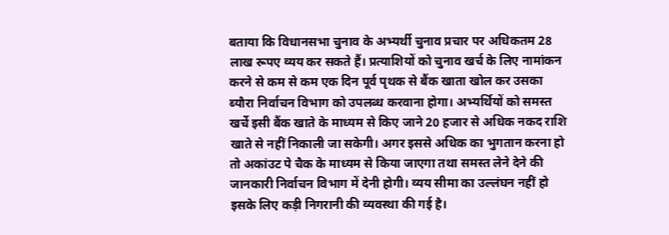बताया कि विधानसभा चुनाव के अभ्यर्थी चुनाव प्रचार पर अधिकतम 28 लाख रूपए व्यय कर सकते हैं। प्रत्याशियों को चुनाव खर्च के लिए नामांकन करने से कम से कम एक दिन पूर्व पृथक से बैंक खाता खोल कर उसका ब्यौरा निर्वाचन विभाग को उपलब्ध करवाना होगा। अभ्यर्थियों को समस्त खर्चे इसी बैंक खाते के माध्यम से किए जाने 20 हजार से अधिक नकद राशि खाते से नहीं निकाली जा सकेगी। अगर इससे अधिक का भुगतान करना हो तो अकांउट पे चैक के माध्यम से किया जाएगा तथा समस्त लेने देने की जानकारी निर्वाचन विभाग में देनी होगी। व्यय सीमा का उल्लंघन नहीं हो इसके लिए कड़ी निगरानी की व्यवस्था की गई है।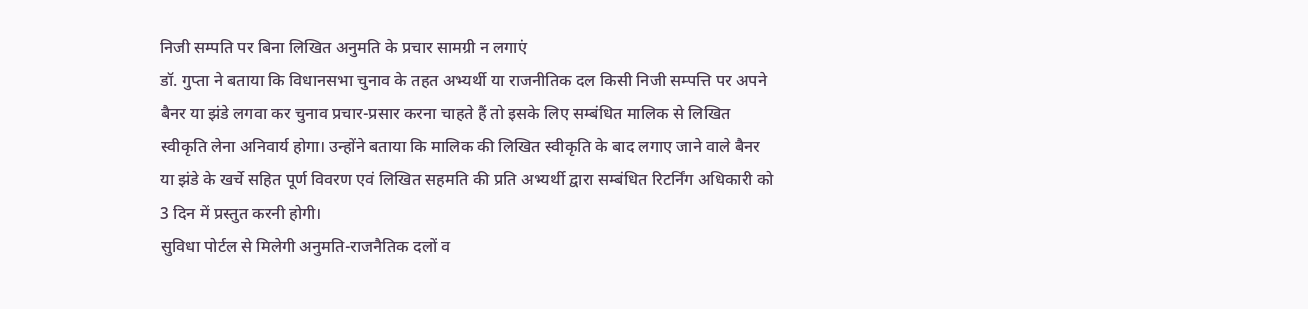निजी सम्पति पर बिना लिखित अनुमति के प्रचार सामग्री न लगाएं
डॉ. गुप्ता ने बताया कि विधानसभा चुनाव के तहत अभ्यर्थी या राजनीतिक दल किसी निजी सम्पत्ति पर अपने बैनर या झंडे लगवा कर चुनाव प्रचार-प्रसार करना चाहते हैं तो इसके लिए सम्बंधित मालिक से लिखित स्वीकृति लेना अनिवार्य होगा। उन्होंने बताया कि मालिक की लिखित स्वीकृति के बाद लगाए जाने वाले बैनर या झंडे के खर्चे सहित पूर्ण विवरण एवं लिखित सहमति की प्रति अभ्यर्थी द्वारा सम्बंधित रिटर्निंग अधिकारी को 3 दिन में प्रस्तुत करनी होगी।
सुविधा पोर्टल से मिलेगी अनुमति-राजनैतिक दलों व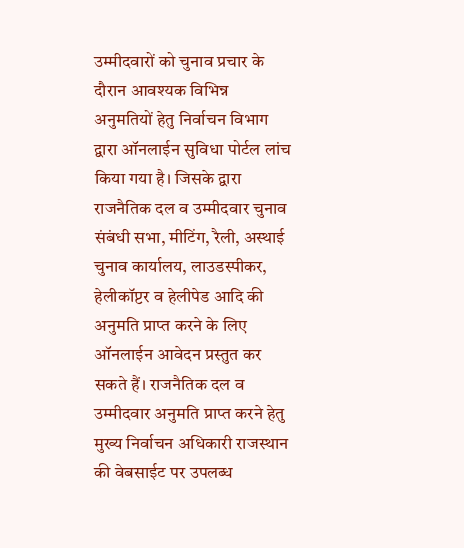उम्मीदवारों को चुनाव प्रचार के दौरान आवश्यक विभिन्न अनुमतियों हेतु निर्वाचन विभाग द्वारा ऑनलाईन सुविधा पोर्टल लांच किया गया है। जिसके द्वारा राजनैतिक दल व उम्मीदवार चुनाव संबंधी सभा, मीटिंग, रैली, अस्थाई चुनाव कार्यालय, लाउडस्पीकर, हेलीकॉप्टर व हेलीपेड आदि की अनुमति प्राप्त करने के लिए ऑनलाईन आवेदन प्रस्तुत कर सकते हैं। राजनैतिक दल व उम्मीदवार अनुमति प्राप्त करने हेतु मुख्य निर्वाचन अधिकारी राजस्थान की वेबसाईट पर उपलब्ध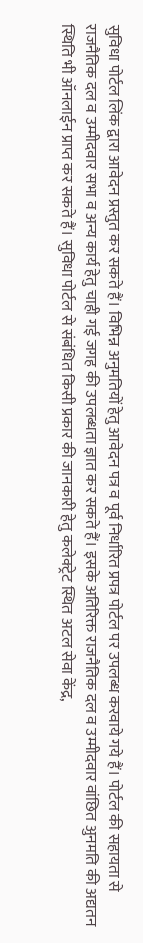सुविधा पोर्टल लिंक द्वारा आवेदन प्रस्तुत कर सकते हैं। विभिन्न अनुमतियों हेतु आवेदन पत्र व पूर्व निर्धारित प्रपत्र पोर्टल पर उपलब्ध करवाये गये हैं। पोर्टल की सहायता से राजनैतिक दल व उम्मीदवार सभा व अन्य कार्य हेतु चाही गई जगह की उपलब्धता ज्ञात कर सकते हैं। इसके अतिरिक्त राजनैतिक दल व उम्मीदवार वांछित अुनमति की अद्यतन स्थिति भी ऑनलाईन प्राप्त कर सकते हैं। सुविधा पोर्टल से संबंधित किसी प्रकार की जानकारी हेतु कलेक्ट्रेट स्थित अटल सेवा केंद्र,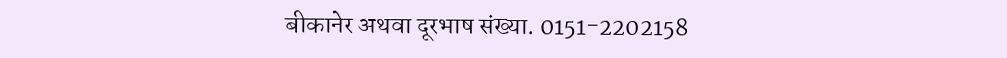बीकानेर अथवा दूरभाष संख्या. 0151-2202158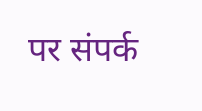पर संपर्क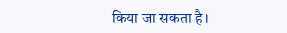किया जा सकता है।